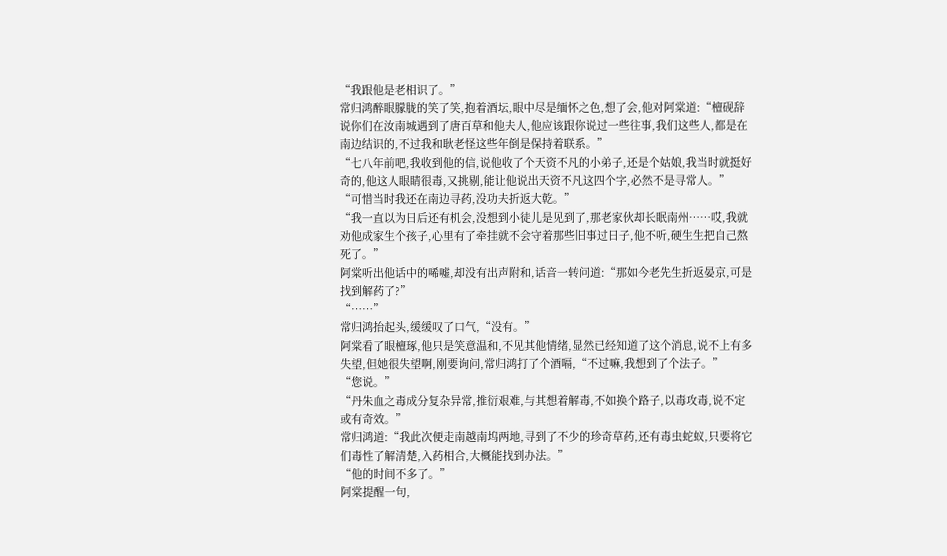“我跟他是老相识了。”
常归鸿醉眼朦胧的笑了笑,抱着酒坛,眼中尽是缅怀之色,想了会,他对阿棠道:“檀砚辞说你们在汝南城遇到了唐百草和他夫人,他应该跟你说过一些往事,我们这些人,都是在南边结识的,不过我和耿老怪这些年倒是保持着联系。”
“七八年前吧,我收到他的信,说他收了个天资不凡的小弟子,还是个姑娘,我当时就挺好奇的,他这人眼睛很毒,又挑剔,能让他说出天资不凡这四个字,必然不是寻常人。”
“可惜当时我还在南边寻药,没功夫折返大乾。”
“我一直以为日后还有机会,没想到小徒儿是见到了,那老家伙却长眠南州……哎,我就劝他成家生个孩子,心里有了牵挂就不会守着那些旧事过日子,他不听,硬生生把自己熬死了。”
阿棠听出他话中的唏嘘,却没有出声附和,话音一转问道:“那如今老先生折返晏京,可是找到解药了?”
“……”
常归鸿抬起头,缓缓叹了口气,“没有。”
阿棠看了眼檀琢,他只是笑意温和,不见其他情绪,显然已经知道了这个消息,说不上有多失望,但她很失望啊,刚要询问,常归鸿打了个酒嗝,“不过嘛,我想到了个法子。”
“您说。”
“丹朱血之毒成分复杂异常,推衍艰难,与其想着解毒,不如换个路子,以毒攻毒,说不定或有奇效。”
常归鸿道:“我此次便走南越南坞两地,寻到了不少的珍奇草药,还有毒虫蛇蚁,只要将它们毒性了解清楚,入药相合,大概能找到办法。”
“他的时间不多了。”
阿棠提醒一句,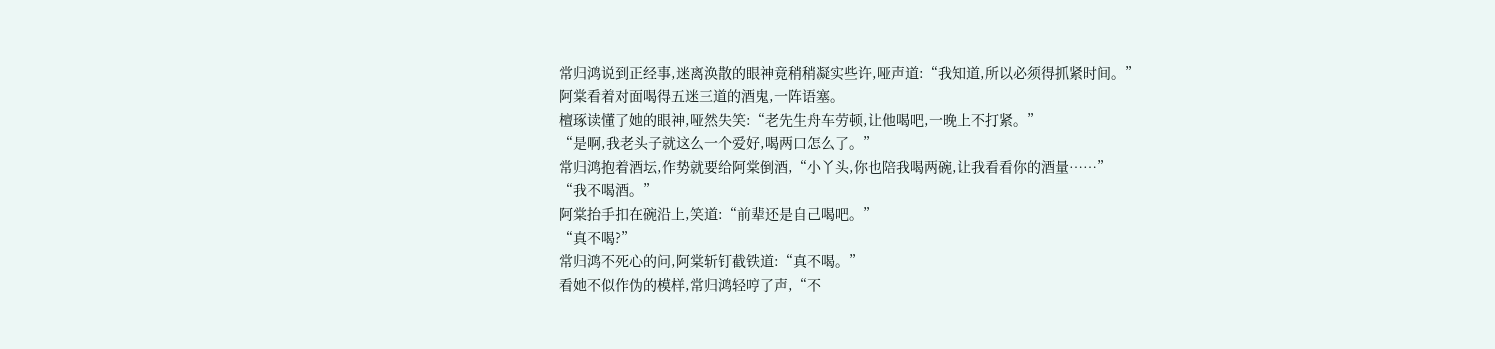常归鸿说到正经事,迷离涣散的眼神竟稍稍凝实些许,哑声道:“我知道,所以必须得抓紧时间。”
阿棠看着对面喝得五迷三道的酒鬼,一阵语塞。
檀琢读懂了她的眼神,哑然失笑:“老先生舟车劳顿,让他喝吧,一晚上不打紧。”
“是啊,我老头子就这么一个爱好,喝两口怎么了。”
常归鸿抱着酒坛,作势就要给阿棠倒酒,“小丫头,你也陪我喝两碗,让我看看你的酒量……”
“我不喝酒。”
阿棠抬手扣在碗沿上,笑道:“前辈还是自己喝吧。”
“真不喝?”
常归鸿不死心的问,阿棠斩钉截铁道:“真不喝。”
看她不似作伪的模样,常归鸿轻哼了声,“不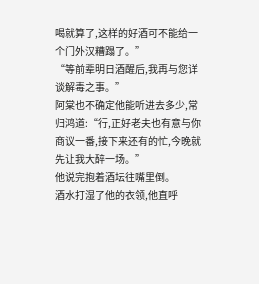喝就算了,这样的好酒可不能给一个门外汉糟蹋了。”
“等前辈明日酒醒后,我再与您详谈解毒之事。”
阿棠也不确定他能听进去多少,常归鸿道:“行,正好老夫也有意与你商议一番,接下来还有的忙,今晚就先让我大醉一场。”
他说完抱着酒坛往嘴里倒。
酒水打湿了他的衣领,他直呼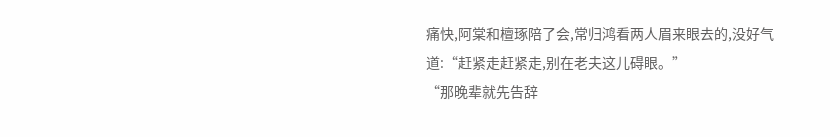痛快,阿棠和檀琢陪了会,常归鸿看两人眉来眼去的,没好气道:“赶紧走赶紧走,别在老夫这儿碍眼。”
“那晚辈就先告辞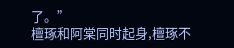了。”
檀琢和阿棠同时起身,檀琢不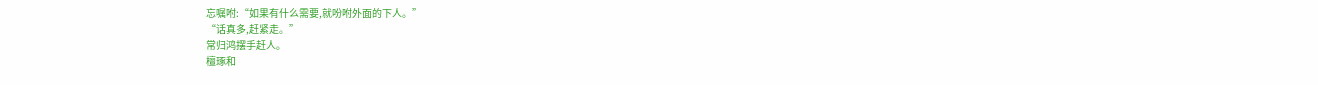忘嘱咐:“如果有什么需要,就吩咐外面的下人。”
“话真多,赶紧走。”
常归鸿摆手赶人。
檀琢和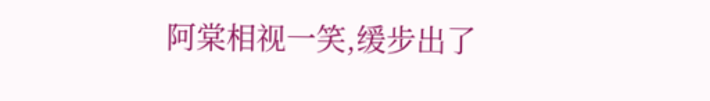阿棠相视一笑,缓步出了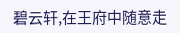碧云轩,在王府中随意走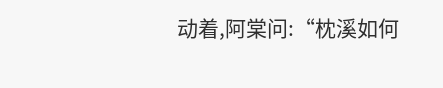动着,阿棠问:“枕溪如何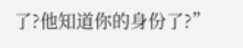了?他知道你的身份了?”